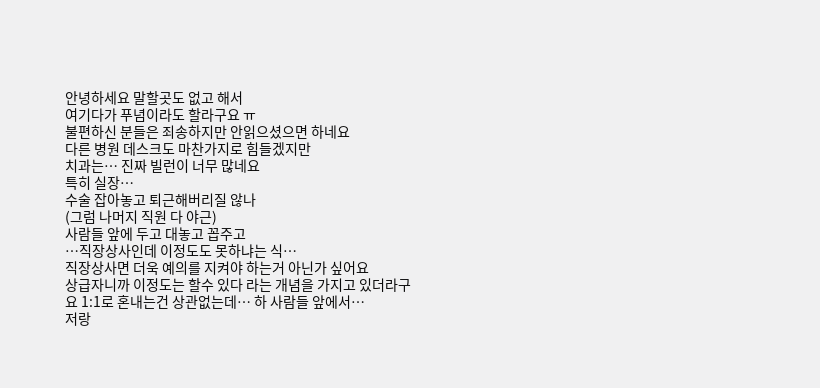안녕하세요 말할곳도 없고 해서
여기다가 푸념이라도 할라구요 ㅠ
불편하신 분들은 죄송하지만 안읽으셨으면 하네요
다른 병원 데스크도 마찬가지로 힘들겠지만
치과는… 진짜 빌런이 너무 많네요
특히 실장…
수술 잡아놓고 퇴근해버리질 않나
(그럼 나머지 직원 다 야근)
사람들 앞에 두고 대놓고 꼽주고
…직장상사인데 이정도도 못하냐는 식…
직장상사면 더욱 예의를 지켜야 하는거 아닌가 싶어요
상급자니까 이정도는 할수 있다 라는 개념을 가지고 있더라구요 1:1로 혼내는건 상관없는데… 하 사람들 앞에서…
저랑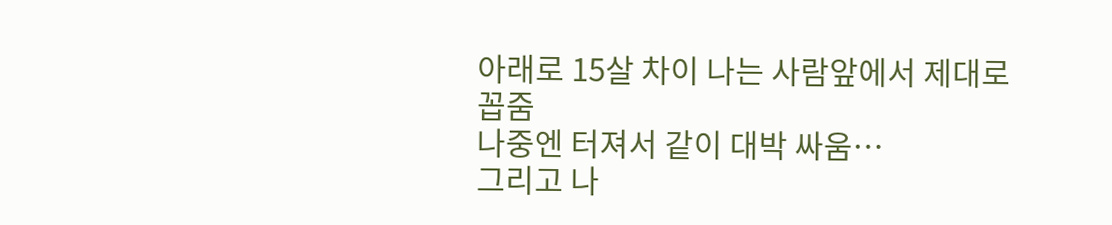아래로 15살 차이 나는 사람앞에서 제대로 꼽줌
나중엔 터져서 같이 대박 싸움…
그리고 나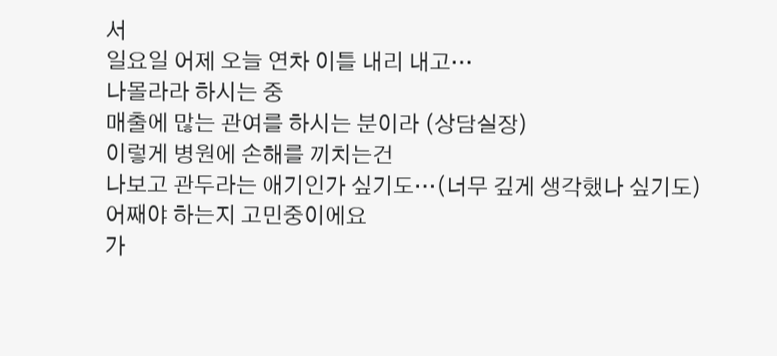서
일요일 어제 오늘 연차 이틀 내리 내고…
나몰라라 하시는 중
매출에 많는 관여를 하시는 분이라 (상담실장)
이렇게 병원에 손해를 끼치는건
나보고 관두라는 애기인가 싶기도…(너무 깊게 생각했나 싶기도)
어째야 하는지 고민중이에요
가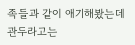족들과 같이 애기해봤는데 관두라고는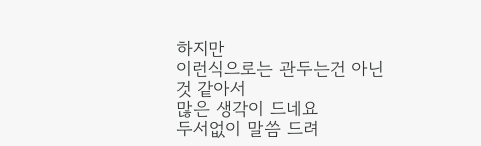하지만
이런식으로는 관두는건 아닌것 같아서
많은 생각이 드네요
두서없이 말씀 드려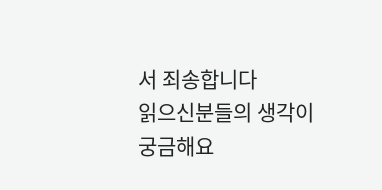서 죄송합니다
읽으신분들의 생각이 궁금해요